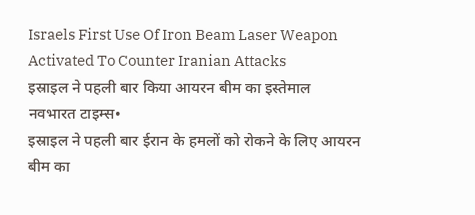Israels First Use Of Iron Beam Laser Weapon Activated To Counter Iranian Attacks
इस्राइल ने पहली बार किया आयरन बीम का इस्तेमाल
नवभारत टाइम्स•
इस्राइल ने पहली बार ईरान के हमलों को रोकने के लिए आयरन बीम का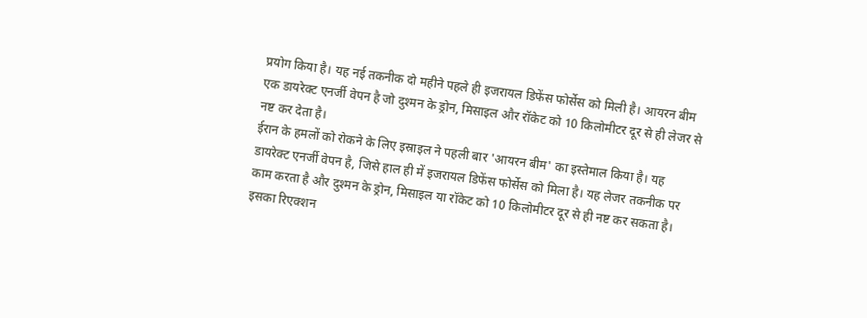प्रयोग किया है। यह नई तकनीक दो महीने पहले ही इजरायल डिफेंस फोर्सेस को मिली है। आयरन बीम एक डायरेक्ट एनर्जी वेपन है जो दुश्मन के ड्रोन, मिसाइल और रॉकेट को 10 किलोमीटर दूर से ही लेजर से नष्ट कर देता है।
ईरान के हमलों को रोकने के लिए इस्राइल ने पहली बार 'आयरन बीम' का इस्तेमाल किया है। यह डायरेक्ट एनर्जी वेपन है, जिसे हाल ही में इजरायल डिफेंस फोर्सेस को मिला है। यह लेजर तकनीक पर काम करता है और दुश्मन के ड्रोन, मिसाइल या रॉकेट को 10 किलोमीटर दूर से ही नष्ट कर सकता है। इसका रिएक्शन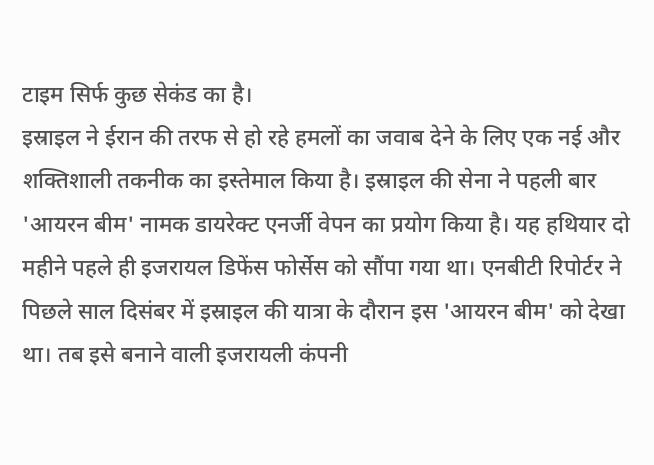टाइम सिर्फ कुछ सेकंड का है।
इस्राइल ने ईरान की तरफ से हो रहे हमलों का जवाब देने के लिए एक नई और शक्तिशाली तकनीक का इस्तेमाल किया है। इस्राइल की सेना ने पहली बार 'आयरन बीम' नामक डायरेक्ट एनर्जी वेपन का प्रयोग किया है। यह हथियार दो महीने पहले ही इजरायल डिफेंस फोर्सेस को सौंपा गया था। एनबीटी रिपोर्टर ने पिछले साल दिसंबर में इस्राइल की यात्रा के दौरान इस 'आयरन बीम' को देखा था। तब इसे बनाने वाली इजरायली कंपनी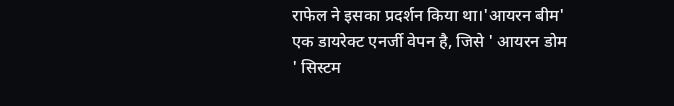राफेल ने इसका प्रदर्शन किया था।'आयरन बीम' एक डायरेक्ट एनर्जी वेपन है, जिसे ' आयरन डोम ' सिस्टम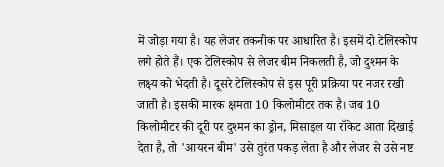में जोड़ा गया है। यह लेजर तकनीक पर आधारित है। इसमें दो टेलिस्कोप लगे होते हैं। एक टेलिस्कोप से लेजर बीम निकलती है, जो दुश्मन के लक्ष्य को भेदती है। दूसरे टेलिस्कोप से इस पूरी प्रक्रिया पर नजर रखी जाती है। इसकी मारक क्षमता 10 किलोमीटर तक है। जब 10 किलोमीटर की दूरी पर दुश्मन का ड्रोन, मिसाइल या रॉकेट आता दिखाई देता है, तो 'आयरन बीम' उसे तुरंत पकड़ लेता है और लेजर से उसे नष्ट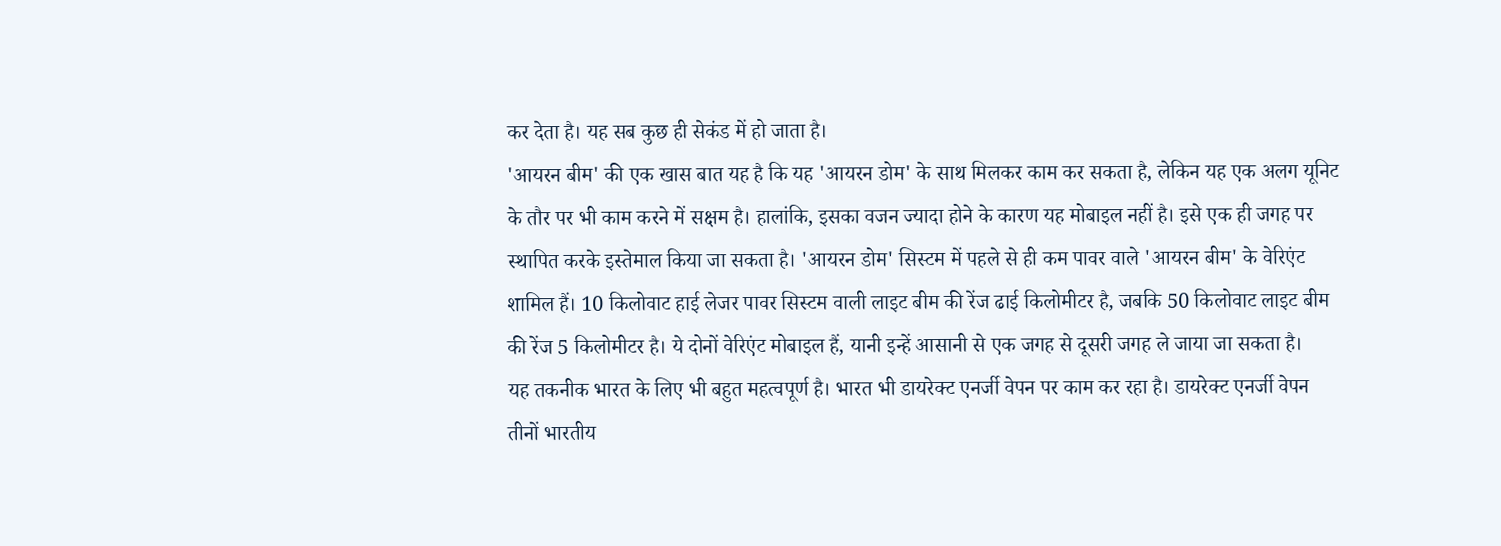कर देता है। यह सब कुछ ही सेकंड में हो जाता है।
'आयरन बीम' की एक खास बात यह है कि यह 'आयरन डोम' के साथ मिलकर काम कर सकता है, लेकिन यह एक अलग यूनिट के तौर पर भी काम करने में सक्षम है। हालांकि, इसका वजन ज्यादा होने के कारण यह मोबाइल नहीं है। इसे एक ही जगह पर स्थापित करके इस्तेमाल किया जा सकता है। 'आयरन डोम' सिस्टम में पहले से ही कम पावर वाले 'आयरन बीम' के वेरिएंट शामिल हैं। 10 किलोवाट हाई लेजर पावर सिस्टम वाली लाइट बीम की रेंज ढाई किलोमीटर है, जबकि 50 किलोवाट लाइट बीम की रेंज 5 किलोमीटर है। ये दोनों वेरिएंट मोबाइल हैं, यानी इन्हें आसानी से एक जगह से दूसरी जगह ले जाया जा सकता है।
यह तकनीक भारत के लिए भी बहुत महत्वपूर्ण है। भारत भी डायरेक्ट एनर्जी वेपन पर काम कर रहा है। डायरेक्ट एनर्जी वेपन तीनों भारतीय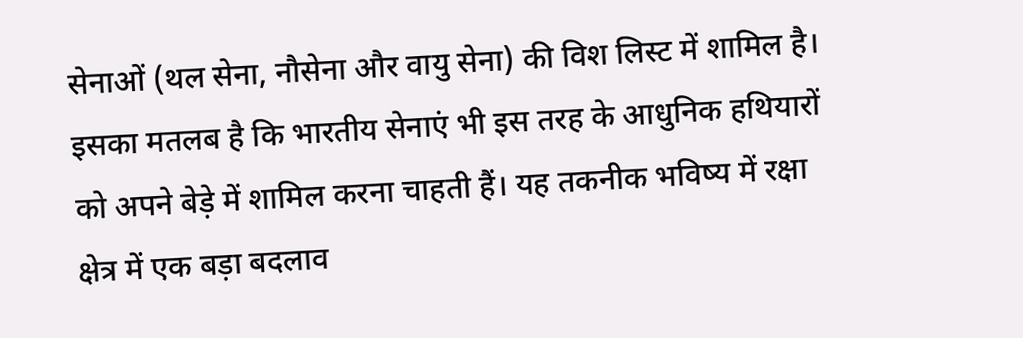सेनाओं (थल सेना, नौसेना और वायु सेना) की विश लिस्ट में शामिल है। इसका मतलब है कि भारतीय सेनाएं भी इस तरह के आधुनिक हथियारों को अपने बेड़े में शामिल करना चाहती हैं। यह तकनीक भविष्य में रक्षा क्षेत्र में एक बड़ा बदलाव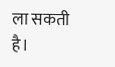ला सकती है।